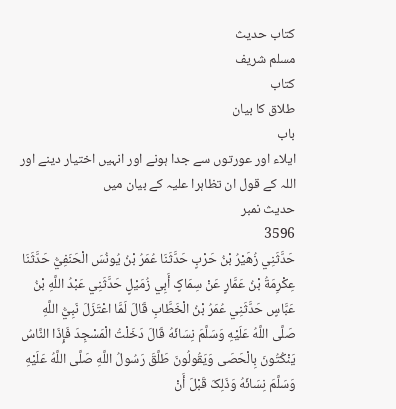کتاب حدیث
مسلم شریف
کتاب
طلاق کا بیان
باب
ایلاء اور عورتوں سے جدا ہونے اور انہیں اختیار دینے اور اللہ کے قول ان تظاہرا علیہ کے بیان میں
حدیث نمبر
3596
حَدَّثَنِي زُهَيْرُ بْنُ حَرْبٍ حَدَّثَنَا عُمَرُ بْنُ يُونُسَ الْحَنَفِيُّ حَدَّثَنَا عِکْرِمَةُ بْنُ عَمَّارٍ عَنْ سِمَاکٍ أَبِي زُمَيْلٍ حَدَّثَنِي عَبْدُ اللَّهِ بْنُ عَبَّاسٍ حَدَّثَنِي عُمَرُ بْنُ الْخَطَّابِ قَالَ لَمَّا اعْتَزَلَ نَبِيُّ اللَّهِ صَلَّی اللَّهُ عَلَيْهِ وَسَلَّمَ نِسَائَهُ قَالَ دَخَلْتُ الْمَسْجِدَ فَإِذَا النَّاسُ يَنْکُتُونَ بِالْحَصَی وَيَقُولُونَ طَلَّقَ رَسُولُ اللَّهِ صَلَّی اللَّهُ عَلَيْهِ وَسَلَّمَ نِسَائَهُ وَذَلِکَ قَبْلَ أَنْ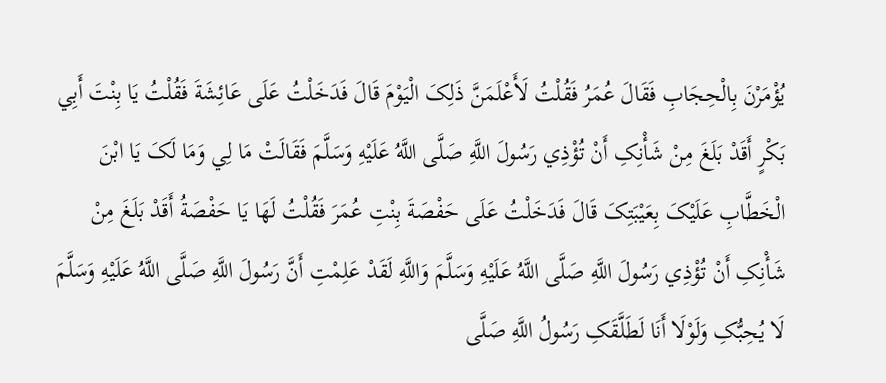يُؤْمَرْنَ بِالْحِجَابِ فَقَالَ عُمَرُ فَقُلْتُ لَأَعْلَمَنَّ ذَلِکَ الْيَوْمَ قَالَ فَدَخَلْتُ عَلَی عَائِشَةَ فَقُلْتُ يَا بِنْتَ أَبِي بَکْرٍ أَقَدْ بَلَغَ مِنْ شَأْنِکِ أَنْ تُؤْذِي رَسُولَ اللَّهِ صَلَّی اللَّهُ عَلَيْهِ وَسَلَّمَ فَقَالَتْ مَا لِي وَمَا لَکَ يَا ابْنَ الْخَطَّابِ عَلَيْکَ بِعَيْبَتِکَ قَالَ فَدَخَلْتُ عَلَی حَفْصَةَ بِنْتِ عُمَرَ فَقُلْتُ لَهَا يَا حَفْصَةُ أَقَدْ بَلَغَ مِنْ شَأْنِکِ أَنْ تُؤْذِي رَسُولَ اللَّهِ صَلَّی اللَّهُ عَلَيْهِ وَسَلَّمَ وَاللَّهِ لَقَدْ عَلِمْتِ أَنَّ رَسُولَ اللَّهِ صَلَّی اللَّهُ عَلَيْهِ وَسَلَّمَ لَا يُحِبُّکِ وَلَوْلَا أَنَا لَطَلَّقَکِ رَسُولُ اللَّهِ صَلَّی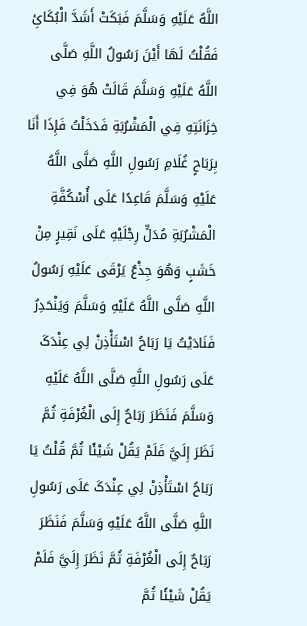اللَّهُ عَلَيْهِ وَسَلَّمَ فَبَکَتْ أَشَدَّ الْبُکَائِ فَقُلْتُ لَهَا أَيْنَ رَسُولُ اللَّهِ صَلَّی اللَّهُ عَلَيْهِ وَسَلَّمَ قَالَتْ هُوَ فِي خِزَانَتِهِ فِي الْمَشْرُبَةِ فَدَخَلْتُ فَإِذَا أَنَا بِرَبَاحٍ غُلَامِ رَسُولِ اللَّهِ صَلَّی اللَّهُ عَلَيْهِ وَسَلَّمَ قَاعِدًا عَلَی أُسْکُفَّةِ الْمَشْرُبَةِ مُدَلٍّ رِجْلَيْهِ عَلَی نَقِيرٍ مِنْ خَشَبٍ وَهُوَ جِذْعٌ يَرْقَی عَلَيْهِ رَسُولُ اللَّهِ صَلَّی اللَّهُ عَلَيْهِ وَسَلَّمَ وَيَنْحَدِرُ فَنَادَيْتُ يَا رَبَاحُ اسْتَأْذِنْ لِي عِنْدَکَ عَلَی رَسُولِ اللَّهِ صَلَّی اللَّهُ عَلَيْهِ وَسَلَّمَ فَنَظَرَ رَبَاحٌ إِلَی الْغُرْفَةِ ثُمَّ نَظَرَ إِلَيَّ فَلَمْ يَقُلْ شَيْئًا ثُمَّ قُلْتُ يَا رَبَاحُ اسْتَأْذِنْ لِي عِنْدَکَ عَلَی رَسُولِ اللَّهِ صَلَّی اللَّهُ عَلَيْهِ وَسَلَّمَ فَنَظَرَ رَبَاحٌ إِلَی الْغُرْفَةِ ثُمَّ نَظَرَ إِلَيَّ فَلَمْ يَقُلْ شَيْئًا ثُمَّ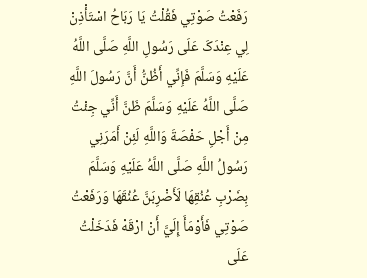رَفَعْتُ صَوْتِي فَقُلْتُ يَا رَبَاحُ اسْتَأْذِنْ لِي عِنْدَکَ عَلَی رَسُولِ اللَّهِ صَلَّی اللَّهُ عَلَيْهِ وَسَلَّمَ فَإِنِّي أَظُنُّ أَنَّ رَسُولَ اللَّهِ صَلَّی اللَّهُ عَلَيْهِ وَسَلَّمَ ظَنَّ أَنِّي جِئْتُ مِنْ أَجْلِ حَفْصَةَ وَاللَّهِ لَئِنْ أَمَرَنِي رَسُولُ اللَّهِ صَلَّی اللَّهُ عَلَيْهِ وَسَلَّمَ بِضَرْبِ عُنُقِهَا لَأَضْرِبَنَّ عُنُقَهَا وَرَفَعْتُ صَوْتِي فَأَوْمَأَ إِلَيَّ أَنْ ارْقَهْ فَدَخَلْتُ عَلَی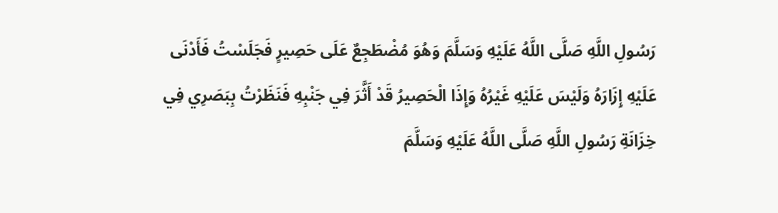رَسُولِ اللَّهِ صَلَّی اللَّهُ عَلَيْهِ وَسَلَّمَ وَهُوَ مُضْطَجِعٌ عَلَی حَصِيرٍ فَجَلَسْتُ فَأَدْنَی عَلَيْهِ إِزَارَهُ وَلَيْسَ عَلَيْهِ غَيْرُهُ وَإِذَا الْحَصِيرُ قَدْ أَثَّرَ فِي جَنْبِهِ فَنَظَرْتُ بِبَصَرِي فِي خِزَانَةِ رَسُولِ اللَّهِ صَلَّی اللَّهُ عَلَيْهِ وَسَلَّمَ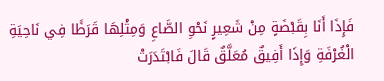فَإِذَا أَنَا بِقَبْضَةٍ مِنْ شَعِيرٍ نَحْوِ الصَّاعِ وَمِثْلِهَا قَرَظًا فِي نَاحِيَةِ الْغُرْفَةِ وَإِذَا أَفِيقٌ مُعَلَّقٌ قَالَ فَابْتَدَرَتْ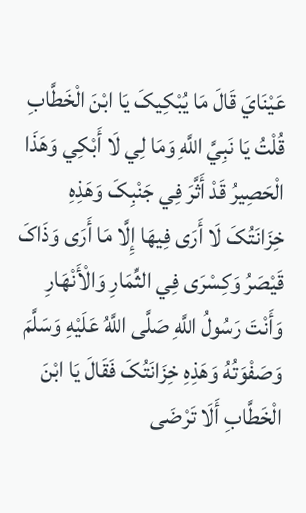عَيْنَايَ قَالَ مَا يُبْکِيکَ يَا ابْنَ الْخَطَّابِ قُلْتُ يَا نَبِيَّ اللَّهِ وَمَا لِي لَا أَبْکِي وَهَذَا الْحَصِيرُ قَدْ أَثَّرَ فِي جَنْبِکَ وَهَذِهِ خِزَانَتُکَ لَا أَرَی فِيهَا إِلَّا مَا أَرَی وَذَاکَ قَيْصَرُ وَکِسْرَی فِي الثِّمَارِ وَالْأَنْهَارِ وَأَنْتَ رَسُولُ اللَّهِ صَلَّی اللَّهُ عَلَيْهِ وَسَلَّمَ وَصَفْوَتُهُ وَهَذِهِ خِزَانَتُکَ فَقَالَ يَا ابْنَ الْخَطَّابِ أَلَا تَرْضَی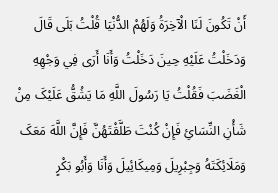أَنْ تَکُونَ لَنَا الْآخِرَةُ وَلَهُمْ الدُّنْيَا قُلْتُ بَلَی قَالَ وَدَخَلْتُ عَلَيْهِ حِينَ دَخَلْتُ وَأَنَا أَرَی فِي وَجْهِهِ الْغَضَبَ فَقُلْتُ يَا رَسُولَ اللَّهِ مَا يَشُقُّ عَلَيْکَ مِنْ شَأْنِ النِّسَائِ فَإِنْ کُنْتَ طَلَّقْتَهُنَّ فَإِنَّ اللَّهَ مَعَکَ وَمَلَائِکَتَهُ وَجِبْرِيلَ وَمِيکَائِيلَ وَأَنَا وَأَبُو بَکْرٍ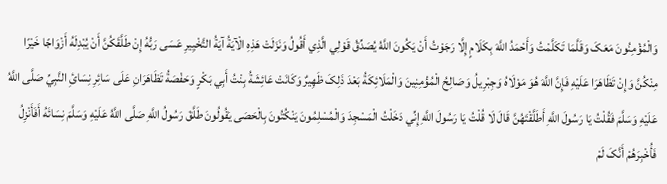وَالْمُؤْمِنُونَ مَعَکَ وَقَلَّمَا تَکَلَّمْتُ وَأَحْمَدُ اللَّهَ بِکَلَامٍ إِلَّا رَجَوْتُ أَنْ يَکُونَ اللَّهُ يُصَدِّقُ قَوْلِي الَّذِي أَقُولُ وَنَزَلَتْ هَذِهِ الْآيَةُ آيَةُ التَّخْيِيرِ عَسَی رَبُّهُ إِنْ طَلَّقَکُنَّ أَنْ يُبْدِلَهُ أَزْوَاجًا خَيْرًا مِنْکُنَّ وَإِنْ تَظَاهَرَا عَلَيْهِ فَإِنَّ اللَّهَ هُوَ مَوْلَاهُ وَجِبْرِيلُ وَصَالِحُ الْمُؤْمِنِينَ وَالْمَلَائِکَةُ بَعْدَ ذَلِکَ ظَهِيرٌ وَکَانَتْ عَائِشَةُ بِنْتُ أَبِي بَکْرٍ وَحَفْصَةُ تَظَاهَرَانِ عَلَی سَائِرِ نِسَائِ النَّبِيِّ صَلَّی اللَّهُ عَلَيْهِ وَسَلَّمَ فَقُلْتُ يَا رَسُولَ اللَّهِ أَطَلَّقْتَهُنَّ قَالَ لَا قُلْتُ يَا رَسُولَ اللَّهِ إِنِّي دَخَلْتُ الْمَسْجِدَ وَالْمُسْلِمُونَ يَنْکُتُونَ بِالْحَصَی يَقُولُونَ طَلَّقَ رَسُولُ اللَّهِ صَلَّی اللَّهُ عَلَيْهِ وَسَلَّمَ نِسَائَهُ أَفَأَنْزِلُ فَأُخْبِرَهُمْ أَنَّکَ لَمْ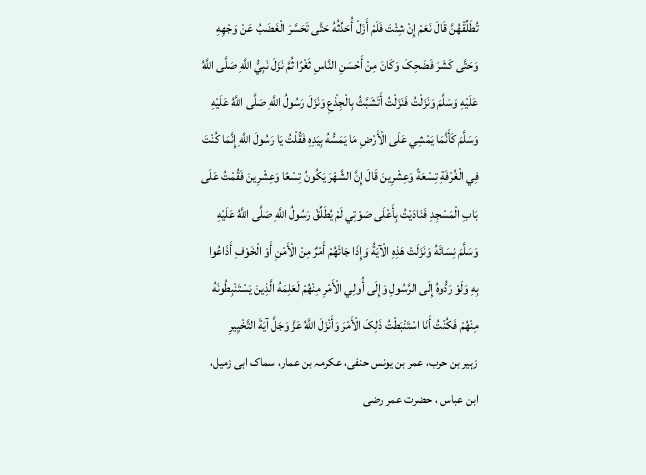تُطَلِّقْهُنَّ قَالَ نَعَمْ إِنْ شِئْتَ فَلَمْ أَزَلْ أُحَدِّثُهُ حَتَّی تَحَسَّرَ الْغَضَبُ عَنْ وَجْهِهِ وَحَتَّی کَشَرَ فَضَحِکَ وَکَانَ مِنْ أَحْسَنِ النَّاسِ ثَغْرًا ثُمَّ نَزَلَ نَبِيُّ اللَّهِ صَلَّی اللَّهُ عَلَيْهِ وَسَلَّمَ وَنَزَلْتُ فَنَزَلْتُ أَتَشَبَّثُ بِالْجِذْعِ وَنَزَلَ رَسُولُ اللَّهِ صَلَّی اللَّهُ عَلَيْهِ وَسَلَّمَ کَأَنَّمَا يَمْشِي عَلَی الْأَرْضِ مَا يَمَسُّهُ بِيَدِهِ فَقُلْتُ يَا رَسُولَ اللَّهِ إِنَّمَا کُنْتَ فِي الْغُرْفَةِ تِسْعَةً وَعِشْرِينَ قَالَ إِنَّ الشَّهْرَ يَکُونُ تِسْعًا وَعِشْرِينَ فَقُمْتُ عَلَی بَابِ الْمَسْجِدِ فَنَادَيْتُ بِأَعْلَی صَوْتِي لَمْ يُطَلِّقْ رَسُولُ اللَّهِ صَلَّی اللَّهُ عَلَيْهِ وَسَلَّمَ نِسَائَهُ وَنَزَلَتْ هَذِهِ الْآيَةُ وَإِذَا جَائَهُمْ أَمْرٌ مِنْ الْأَمْنِ أَوْ الْخَوْفِ أَذَاعُوا بِهِ وَلَوْ رَدُّوهُ إِلَی الرَّسُولِ وَإِلَی أُولِي الْأَمْرِ مِنْهُمْ لَعَلِمَهُ الَّذِينَ يَسْتَنْبِطُونَهُ مِنْهُمْ فَکُنْتُ أَنَا اسْتَنْبَطْتُ ذَلِکَ الْأَمْرَ وَأَنْزَلَ اللَّهُ عَزَّ وَجَلَّ آيَةَ التَّخْيِيرِ
زہیر بن حرب، عمر بن یونس حنفی، عکرمہ بن عمار، سماک ابی زمیل، ابن عباس ، حضرت عمر رضی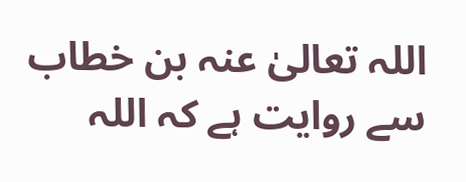اللہ تعالیٰ عنہ بن خطاب سے روایت ہے کہ اللہ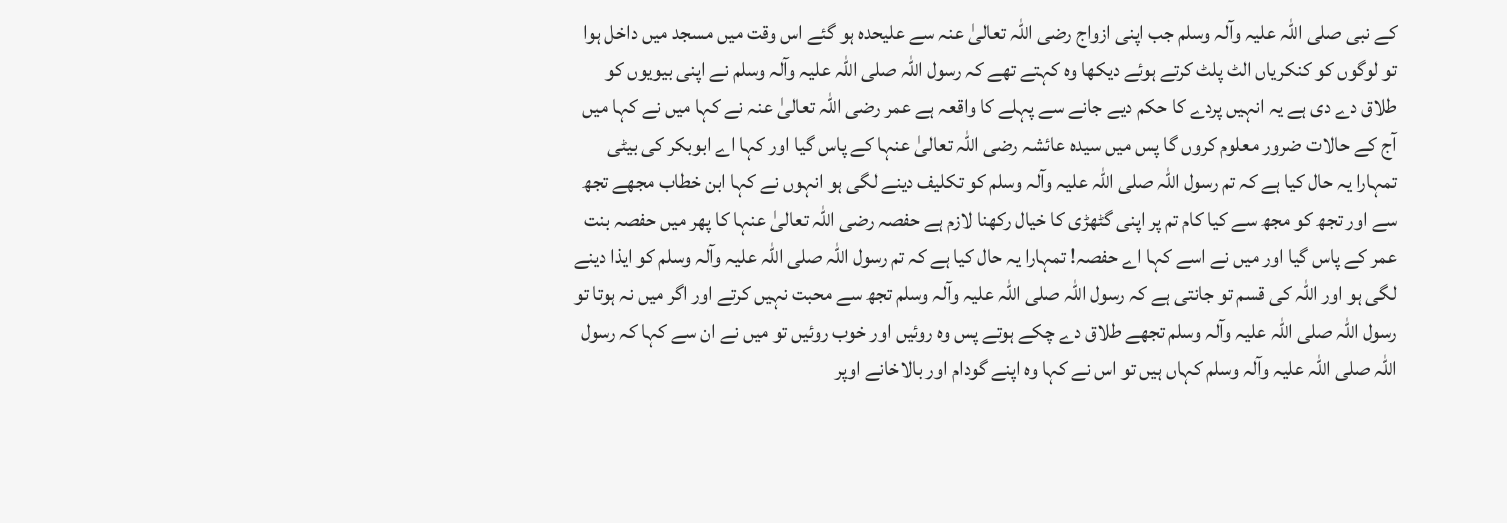کے نبی صلی اللہ علیہ وآلہ وسلم جب اپنی ازواج رضی اللہ تعالیٰ عنہ سے علیحدہ ہو گئے اس وقت میں مسجد میں داخل ہوا تو لوگوں کو کنکریاں الٹ پلٹ کرتے ہوئے دیکھا وہ کہتے تھے کہ رسول اللہ صلی اللہ علیہ وآلہ وسلم نے اپنی بیویوں کو طلاق دے دی ہے یہ انہیں پردے کا حکم دیے جانے سے پہلے کا واقعہ ہے عمر رضی اللہ تعالیٰ عنہ نے کہا میں نے کہا میں آج کے حالات ضرور معلوم کروں گا پس میں سیدہ عائشہ رضی اللہ تعالیٰ عنہا کے پاس گیا اور کہا اے ابوبکر کی بیٹی تمہارا یہ حال کیا ہے کہ تم رسول اللہ صلی اللہ علیہ وآلہ وسلم کو تکلیف دینے لگی ہو انہوں نے کہا ابن خطاب مجھے تجھ سے اور تجھ کو مجھ سے کیا کام تم پر اپنی گٹھڑی کا خیال رکھنا لازم ہے حفصہ رضی اللہ تعالیٰ عنہا کا پھر میں حفصہ بنت عمر کے پاس گیا اور میں نے اسے کہا اے حفصہ! تمہارا یہ حال کیا ہے کہ تم رسول اللہ صلی اللہ علیہ وآلہ وسلم کو ایذا دینے لگی ہو اور اللہ کی قسم تو جانتی ہے کہ رسول اللہ صلی اللہ علیہ وآلہ وسلم تجھ سے محبت نہیں کرتے اور اگر میں نہ ہوتا تو رسول اللہ صلی اللہ علیہ وآلہ وسلم تجھے طلاق دے چکے ہوتے پس وہ روئیں اور خوب روئیں تو میں نے ان سے کہا کہ رسول اللہ صلی اللہ علیہ وآلہ وسلم کہاں ہیں تو اس نے کہا وہ اپنے گودام اور بالاخانے اوپر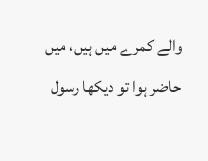والے کمرے میں ہیں، میں حاضر ہوا تو دیکھا رسول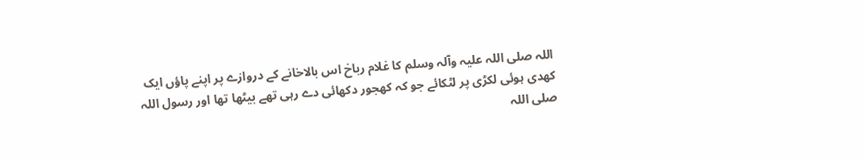اللہ صلی اللہ علیہ وآلہ وسلم کا غلام رباخ اس بالاخانے کے دروازے پر اپنے پاؤں ایک کھدی ہوئی لکڑی پر لٹکائے جو کہ کھجور دکھائی دے رہی تھے بیٹھا تھا اور رسول اللہ صلی اللہ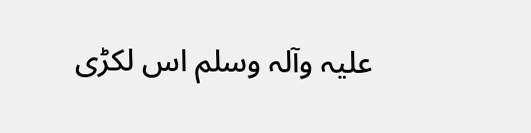علیہ وآلہ وسلم اس لکڑی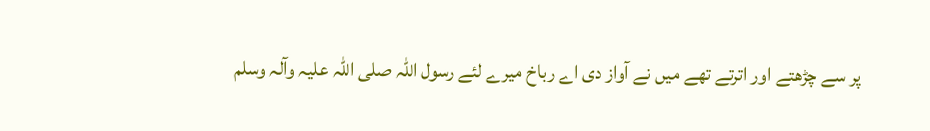پر سے چڑھتے اور اترتے تھے میں نے آواز دی اے رباخ میرے لئے رسول اللہ صلی اللہ علیہ وآلہ وسلم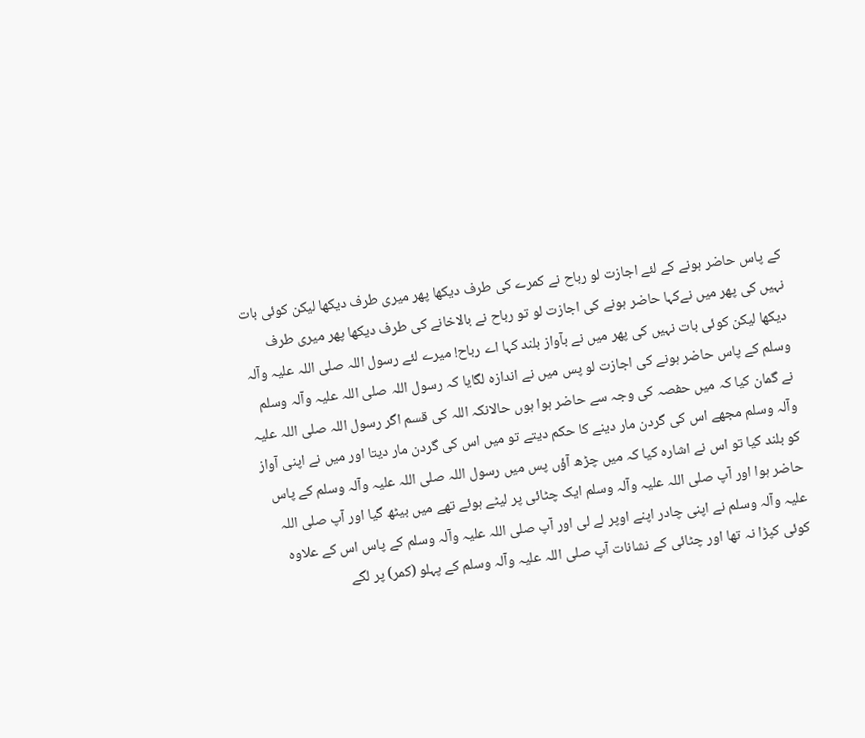کے پاس حاضر ہونے کے لئے اجازت لو رباح نے کمرے کی طرف دیکھا پھر میری طرف دیکھا لیکن کوئی بات نہیں کی پھر میں نےکہا حاضر ہونے کی اجازت لو تو رباح نے بالاخانے کی طرف دیکھا پھر میری طرف دیکھا لیکن کوئی بات نہیں کی پھر میں نے بآواز بلند کہا اے رباح! میرے لئے رسول اللہ صلی اللہ علیہ وآلہ وسلم کے پاس حاضر ہونے کی اجازت لو پس میں نے اندازہ لگایا کہ رسول اللہ صلی اللہ علیہ وآلہ وسلم نے گمان کیا کہ میں حفصہ کی وجہ سے حاضر ہوا ہوں حالانکہ اللہ کی قسم اگر رسول اللہ صلی اللہ علیہ وآلہ وسلم مجھے اس کی گردن مار دینے کا حکم دیتے تو میں اس کی گردن مار دیتا اور میں نے اپنی آواز کو بلند کیا تو اس نے اشارہ کیا کہ میں چڑھ آؤں پس میں رسول اللہ صلی اللہ علیہ وآلہ وسلم کے پاس حاضر ہوا اور آپ صلی اللہ علیہ وآلہ وسلم ایک چٹائی پر لیٹے ہوئے تھے میں بیٹھ گیا اور آپ صلی اللہ علیہ وآلہ وسلم نے اپنی چادر اپنے اوپر لے لی اور آپ صلی اللہ علیہ وآلہ وسلم کے پاس اس کے علاوہ کوئی کپڑا نہ تھا اور چٹائی کے نشانات آپ صلی اللہ علیہ وآلہ وسلم کے پہلو (کمر) پر لگے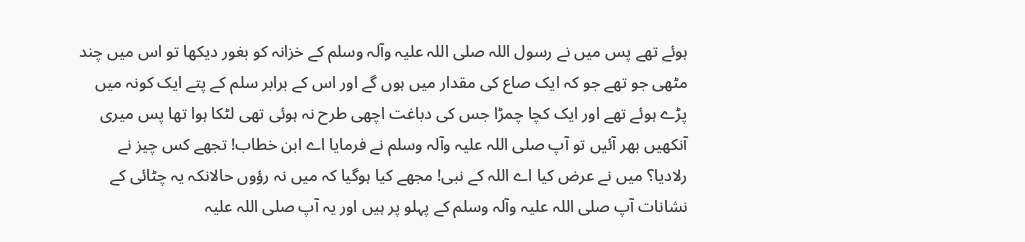ہوئے تھے پس میں نے رسول اللہ صلی اللہ علیہ وآلہ وسلم کے خزانہ کو بغور دیکھا تو اس میں چند مٹھی جو تھے جو کہ ایک صاع کی مقدار میں ہوں گے اور اس کے برابر سلم کے پتے ایک کونہ میں پڑے ہوئے تھے اور ایک کچا چمڑا جس کی دباغت اچھی طرح نہ ہوئی تھی لٹکا ہوا تھا پس میری آنکھیں بھر آئیں تو آپ صلی اللہ علیہ وآلہ وسلم نے فرمایا اے ابن خطاب! تجھے کس چیز نے رلادیا؟ میں نے عرض کیا اے اللہ کے نبی! مجھے کیا ہوگیا کہ میں نہ رؤوں حالانکہ یہ چٹائی کے نشانات آپ صلی اللہ علیہ وآلہ وسلم کے پہلو پر ہیں اور یہ آپ صلی اللہ علیہ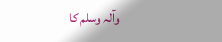وآلہ وسلم کا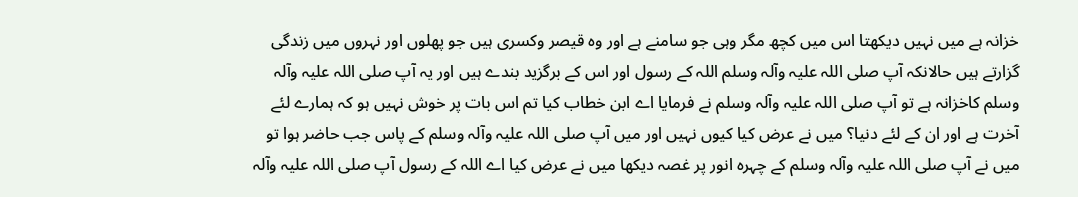خزانہ ہے میں نہیں دیکھتا اس میں کچھ مگر وہی جو سامنے ہے اور وہ قیصر وکسری ہیں جو پھلوں اور نہروں میں زندگی گزارتے ہیں حالانکہ آپ صلی اللہ علیہ وآلہ وسلم اللہ کے رسول اور اس کے برگزید بندے ہیں اور یہ آپ صلی اللہ علیہ وآلہ وسلم کاخزانہ ہے تو آپ صلی اللہ علیہ وآلہ وسلم نے فرمایا اے ابن خطاب کیا تم اس بات پر خوش نہیں ہو کہ ہمارے لئے آخرت ہے اور ان کے لئے دنیا؟ میں نے عرض کیا کیوں نہیں اور میں آپ صلی اللہ علیہ وآلہ وسلم کے پاس جب حاضر ہوا تو میں نے آپ صلی اللہ علیہ وآلہ وسلم کے چہرہ انور پر غصہ دیکھا میں نے عرض کیا اے اللہ کے رسول آپ صلی اللہ علیہ وآلہ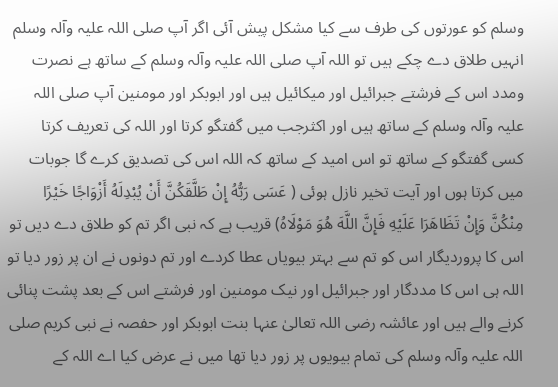وسلم کو عورتوں کی طرف سے کیا مشکل پیش آئی اگر آپ صلی اللہ علیہ وآلہ وسلم انہیں طلاق دے چکے ہیں تو اللہ آپ صلی اللہ علیہ وآلہ وسلم کے ساتھ ہے نصرت ومدد اس کے فرشتے جبرائیل اور میکائیل ہیں اور ابوبکر اور مومنین آپ صلی اللہ علیہ وآلہ وسلم کے ساتھ ہیں اور اکثرجب میں گفتگو کرتا اور اللہ کی تعریف کرتا کسی گفتگو کے ساتھ تو اس امید کے ساتھ کہ اللہ اس کی تصدیق کرے گا جوبات میں کرتا ہوں اور آیت تخیر نازل ہوئی ( عَسَی رَبُّهُ إِنْ طَلَّقَکُنَّ أَنْ يُبْدِلَهُ أَزْوَاجًا خَيْرًا مِنْکُنَّ وَإِنْ تَظَاهَرَا عَلَيْهِ فَإِنَّ اللَّهَ هُوَ مَوْلَاهُ) قریب ہے کہ نبی اگر تم کو طلاق دے دیں تو اس کا پروردیگار اس کو تم سے بہتر بیویاں عطا کردے اور تم دونوں نے ان پر زور دیا تو اللہ ہی اس کا مددگار اور جبرائیل اور نیک مومنین اور فرشتے اس کے بعد پشت پنائی کرنے والے ہیں اور عائشہ رضی اللہ تعالیٰ عنہا بنت ابوبکر اور حفصہ نے نبی کریم صلی اللہ علیہ وآلہ وسلم کی تمام بیویوں پر زور دیا تھا میں نے عرض کیا اے اللہ کے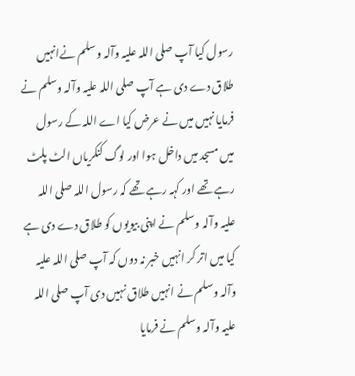رسول کیا آپ صلی اللہ علیہ وآلہ وسلم نےانہیں طلاق دے دی ہے آپ صلی اللہ علیہ وآلہ وسلم نے فرمایا نہیں میں نے عرض کیا اے اللہ کے رسول میں مسجد میں داخل ہوا اور لوگ کنکریاں الٹ پلٹ رہے تھے اور کہہ رہے تھے کہ رسول اللہ صلی اللہ علیہ وآلہ وسلم نے اپنی بیویوں کو طلاق دے دی ہے کیا میں اتر کر انہیں خبر نہ دوں کہ آپ صلی اللہ علیہ وآلہ وسلم نے انہیں طلاق نہیں دی آپ صلی اللہ علیہ وآلہ وسلم نے فرمایا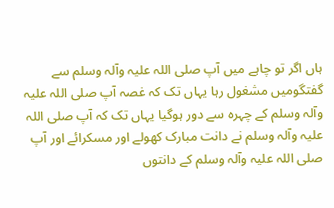ہاں اگر تو چاہے میں آپ صلی اللہ علیہ وآلہ وسلم سے گفتگومیں مشغول رہا یہاں تک کہ غصہ آپ صلی اللہ علیہ وآلہ وسلم کے چہرہ سے دور ہوگیا یہاں تک کہ آپ صلی اللہ علیہ وآلہ وسلم نے دانت مبارک کھولے اور مسکرائے اور آپ صلی اللہ علیہ وآلہ وسلم کے دانتوں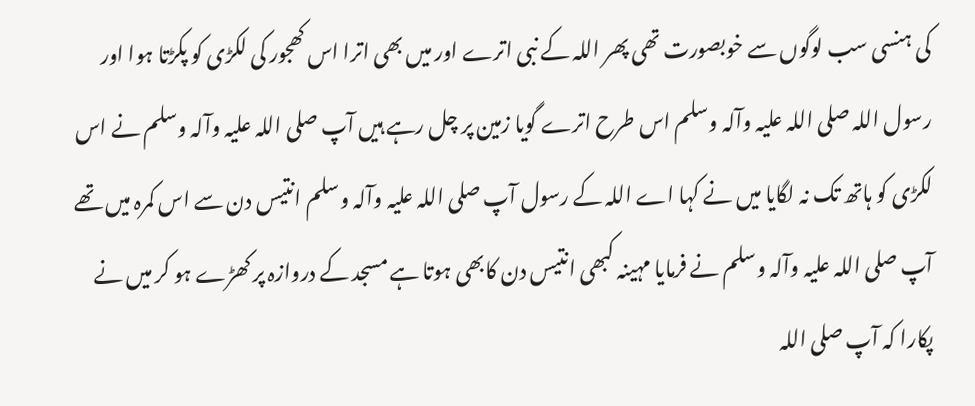کی ہنسی سب لوگوں سے خوبصورت تھی پھر اللہ کے نبی اترے اور میں بھی اترا اس کھجور کی لکڑی کو پکڑتا ہوا اور رسول اللہ صلی اللہ علیہ وآلہ وسلم اس طرح اترے گویا زمین پر چل رہے ہیں آپ صلی اللہ علیہ وآلہ وسلم نے اس لکڑی کو ہاتھ تک نہ لگایا میں نے کہا اے اللہ کے رسول آپ صلی اللہ علیہ وآلہ وسلم انتیس دن سے اس کمرہ میں تھے آپ صلی اللہ علیہ وآلہ وسلم نے فرمایا مہینہ کبھی انتیس دن کابھی ہوتا ہے مسجد کے دروازہ پر کھڑے ہو کر میں نے پکارا کہ آپ صلی اللہ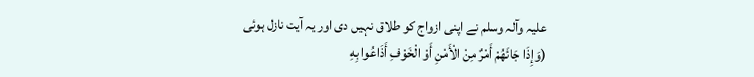علیہ وآلہ وسلم نے اپنی ازواج کو طلاق نہیں دی اور یہ آیت نازل ہوئی (وَإِذَا جَائَهُمْ أَمْرٌ مِنْ الْأَمْنِ أَوْ الْخَوْفِ أَذَاعُوا بِهِ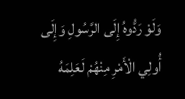وَلَوْ رَدُّوهُ إِلَی الرَّسُولِ وَإِلَی أُولِي الْأَمْرِ مِنْهُمْ لَعَلِمَهُ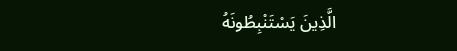الَّذِينَ يَسْتَنْبِطُونَهُ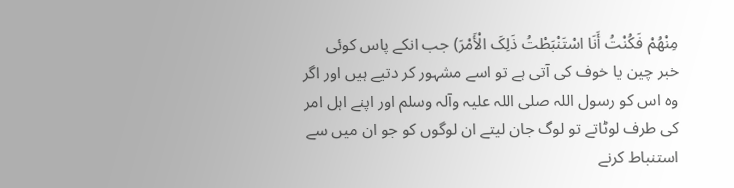مِنْهُمْ فَکُنْتُ أَنَا اسْتَنْبَطْتُ ذَلِکَ الْأَمْرَ) جب انکے پاس کوئی خبر چین یا خوف کی آتی ہے تو اسے مشہور کر دتیے ہیں اور اگر وہ اس کو رسول اللہ صلی اللہ علیہ وآلہ وسلم اور اپنے اہل امر کی طرف لوٹاتے تو لوگ جان لیتے ان لوگوں کو جو ان میں سے استنباط کرنے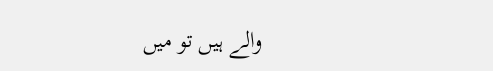والے ہیں تو میں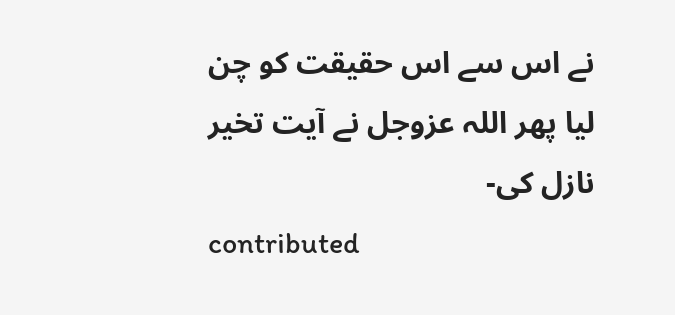نے اس سے اس حقیقت کو چن لیا پھر اللہ عزوجل نے آیت تخیر نازل کی-
contributed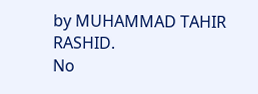by MUHAMMAD TAHIR RASHID.
No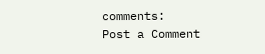comments:
Post a Comment